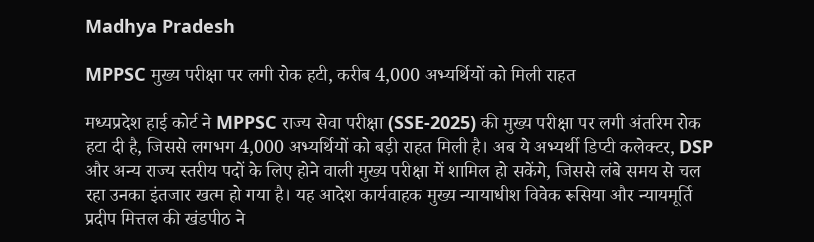Madhya Pradesh

MPPSC मुख्य परीक्षा पर लगी रोक हटी, करीब 4,000 अभ्यर्थियों को मिली राहत

मध्यप्रदेश हाई कोर्ट ने MPPSC राज्य सेवा परीक्षा (SSE-2025) की मुख्य परीक्षा पर लगी अंतरिम रोक हटा दी है, जिससे लगभग 4,000 अभ्यर्थियों को बड़ी राहत मिली है। अब ये अभ्यर्थी डिप्टी कलेक्टर, DSP और अन्य राज्य स्तरीय पदों के लिए होने वाली मुख्य परीक्षा में शामिल हो सकेंगे, जिससे लंबे समय से चल रहा उनका इंतजार खत्म हो गया है। यह आदेश कार्यवाहक मुख्य न्यायाधीश विवेक रूसिया और न्यायमूर्ति प्रदीप मित्तल की खंडपीठ ने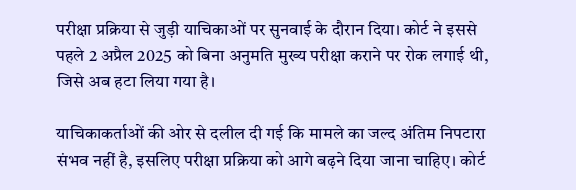परीक्षा प्रक्रिया से जुड़ी याचिकाओं पर सुनवाई के दौरान दिया। कोर्ट ने इससे पहले 2 अप्रैल 2025 को बिना अनुमति मुख्य परीक्षा कराने पर रोक लगाई थी, जिसे अब हटा लिया गया है।

याचिकाकर्ताओं की ओर से दलील दी गई कि मामले का जल्द अंतिम निपटारा संभव नहीं है, इसलिए परीक्षा प्रक्रिया को आगे बढ़ने दिया जाना चाहिए। कोर्ट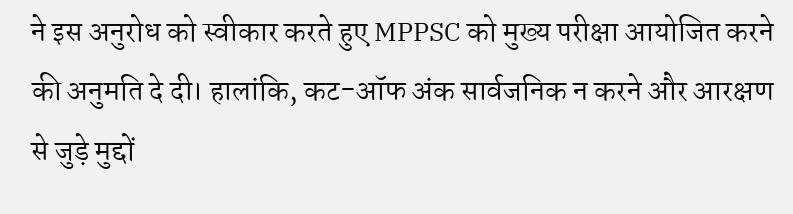ने इस अनुरोध को स्वीकार करते हुए MPPSC को मुख्य परीक्षा आयोजित करने की अनुमति दे दी। हालांकि, कट-ऑफ अंक सार्वजनिक न करने और आरक्षण से जुड़े मुद्दों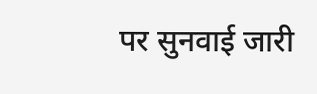पर सुनवाई जारी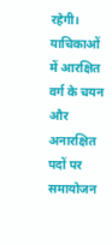रहेगी। याचिकाओं में आरक्षित वर्ग के चयन और अनारक्षित पदों पर समायोजन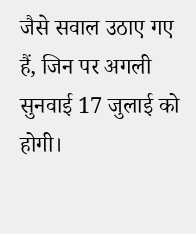जैसे सवाल उठाए गए हैं, जिन पर अगली सुनवाई 17 जुलाई को होगी।